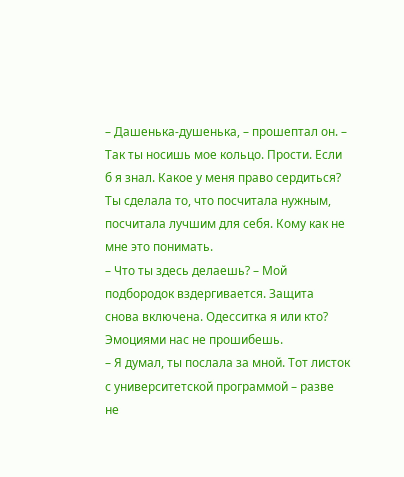– Дашенька-душенька, – прошептал он. – Так ты носишь мое кольцо. Прости. Если б я знал. Какое у меня право сердиться? Ты сделала то, что посчитала нужным, посчитала лучшим для себя. Кому как не мне это понимать.
– Что ты здесь делаешь? – Мой подбородок вздергивается. Защита снова включена. Одесситка я или кто? Эмоциями нас не прошибешь.
– Я думал, ты послала за мной. Тот листок с университетской программой – разве не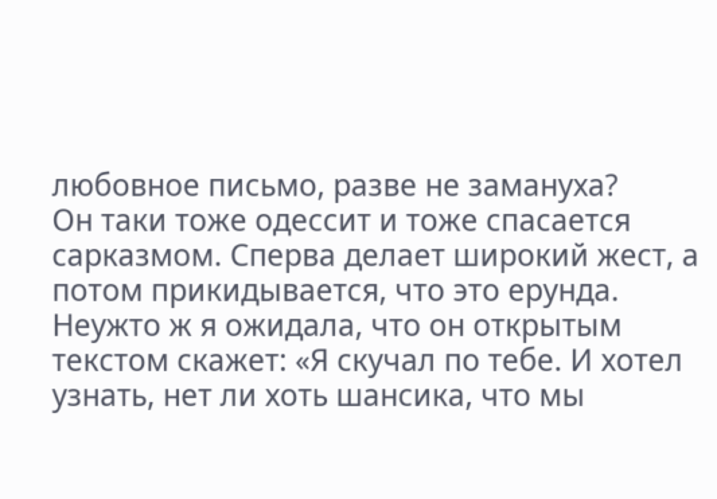любовное письмо, разве не замануха?
Он таки тоже одессит и тоже спасается сарказмом. Сперва делает широкий жест, а потом прикидывается, что это ерунда. Неужто ж я ожидала, что он открытым текстом скажет: «Я скучал по тебе. И хотел узнать, нет ли хоть шансика, что мы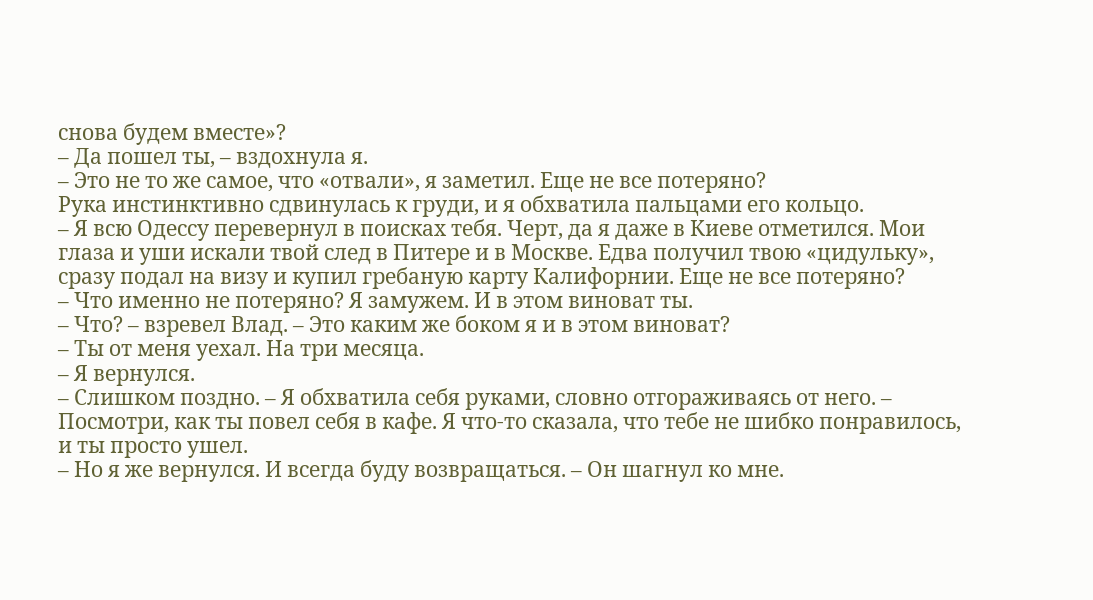снова будем вместе»?
– Да пошел ты, – вздохнула я.
– Это не то же самое, что «отвали», я заметил. Еще не все потеряно?
Рука инстинктивно сдвинулась к груди, и я обхватила пальцами его кольцо.
– Я всю Одессу перевернул в поисках тебя. Черт, да я даже в Киеве отметился. Мои глаза и уши искали твой след в Питере и в Москве. Едва получил твою «цидульку», сразу подал на визу и купил гребаную карту Калифорнии. Еще не все потеряно?
– Что именно не потеряно? Я замужем. И в этом виноват ты.
– Что? – взревел Влад. – Это каким же боком я и в этом виноват?
– Ты от меня уехал. На три месяца.
– Я вернулся.
– Слишком поздно. – Я обхватила себя руками, словно отгораживаясь от него. – Посмотри, как ты повел себя в кафе. Я что-то сказала, что тебе не шибко понравилось, и ты просто ушел.
– Но я же вернулся. И всегда буду возвращаться. – Он шагнул ко мне.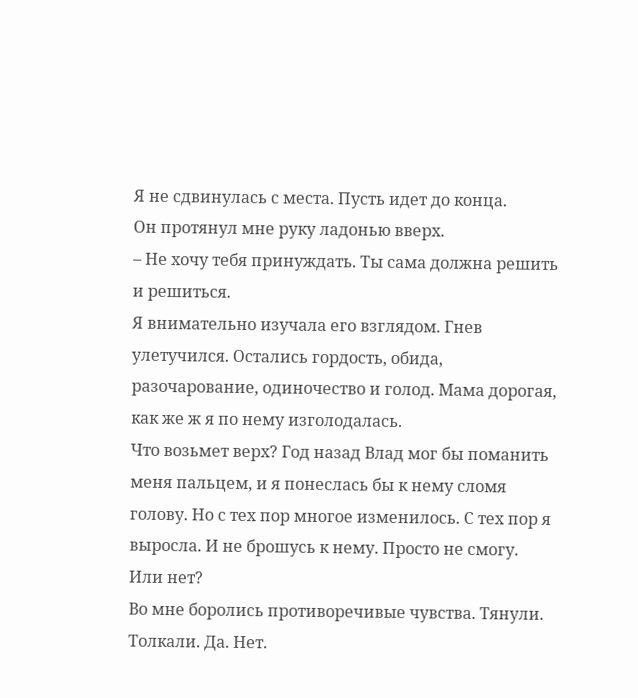Я не сдвинулась с места. Пусть идет до конца.
Он протянул мне руку ладонью вверх.
– Не хочу тебя принуждать. Ты сама должна решить и решиться.
Я внимательно изучала его взглядом. Гнев улетучился. Остались гордость, обида, разочарование, одиночество и голод. Мама дорогая, как же ж я по нему изголодалась.
Что возьмет верх? Год назад Влад мог бы поманить меня пальцем, и я понеслась бы к нему сломя голову. Но с тех пор многое изменилось. С тех пор я выросла. И не брошусь к нему. Просто не смогу.
Или нет?
Во мне боролись противоречивые чувства. Тянули. Толкали. Да. Нет.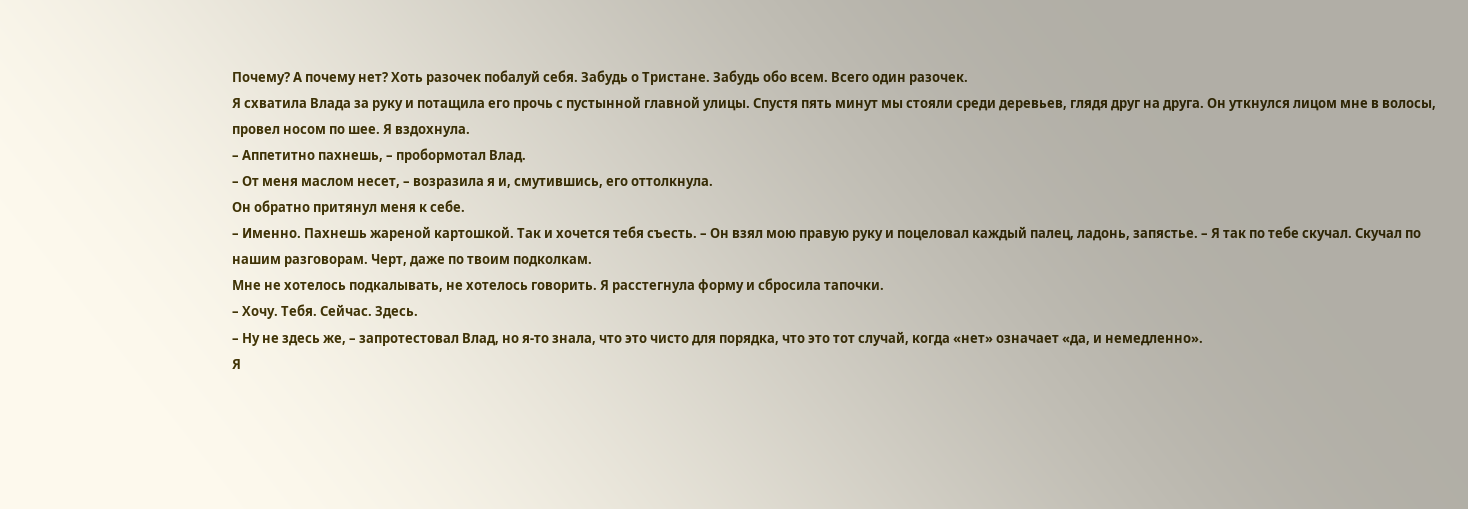Почему? А почему нет? Хоть разочек побалуй себя. Забудь о Тристане. Забудь обо всем. Всего один разочек.
Я схватила Влада за руку и потащила его прочь с пустынной главной улицы. Спустя пять минут мы стояли среди деревьев, глядя друг на друга. Он уткнулся лицом мне в волосы, провел носом по шее. Я вздохнула.
– Аппетитно пахнешь, – пробормотал Влад.
– От меня маслом несет, – возразила я и, смутившись, его оттолкнула.
Он обратно притянул меня к себе.
– Именно. Пахнешь жареной картошкой. Так и хочется тебя съесть. – Он взял мою правую руку и поцеловал каждый палец, ладонь, запястье. – Я так по тебе скучал. Скучал по нашим разговорам. Черт, даже по твоим подколкам.
Мне не хотелось подкалывать, не хотелось говорить. Я расстегнула форму и сбросила тапочки.
– Хочу. Тебя. Сейчас. Здесь.
– Ну не здесь же, – запротестовал Влад, но я-то знала, что это чисто для порядка, что это тот случай, когда «нет» означает «да, и немедленно».
Я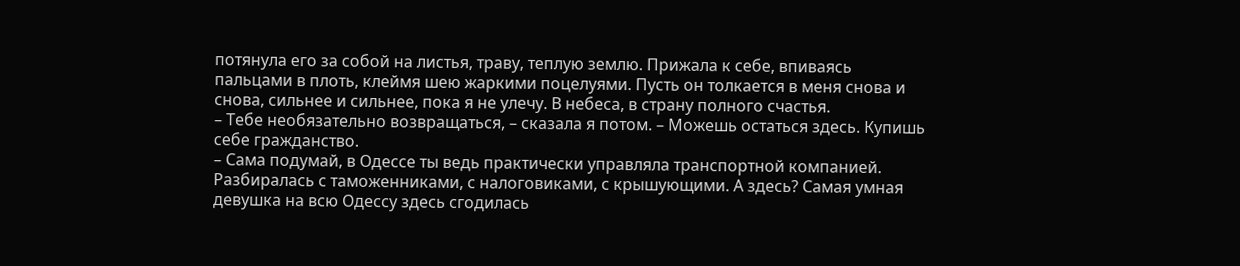потянула его за собой на листья, траву, теплую землю. Прижала к себе, впиваясь пальцами в плоть, клеймя шею жаркими поцелуями. Пусть он толкается в меня снова и снова, сильнее и сильнее, пока я не улечу. В небеса, в страну полного счастья.
– Тебе необязательно возвращаться, – сказала я потом. – Можешь остаться здесь. Купишь себе гражданство.
– Сама подумай, в Одессе ты ведь практически управляла транспортной компанией. Разбиралась с таможенниками, с налоговиками, с крышующими. А здесь? Самая умная девушка на всю Одессу здесь сгодилась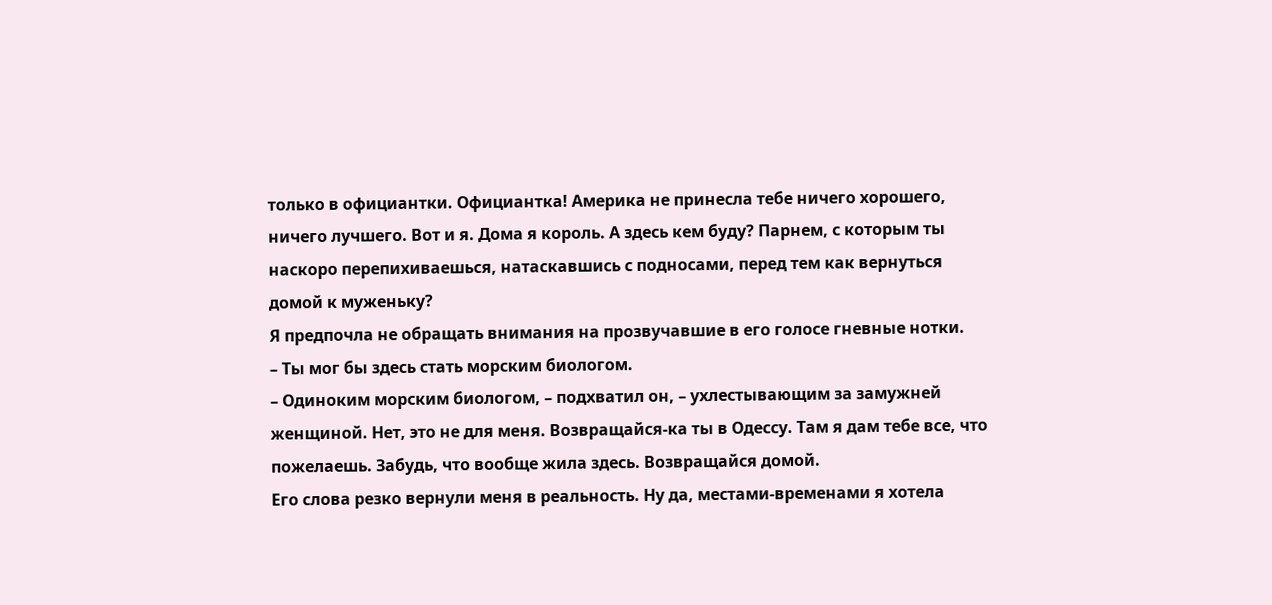только в официантки. Официантка! Америка не принесла тебе ничего хорошего, ничего лучшего. Вот и я. Дома я король. А здесь кем буду? Парнем, с которым ты наскоро перепихиваешься, натаскавшись с подносами, перед тем как вернуться домой к муженьку?
Я предпочла не обращать внимания на прозвучавшие в его голосе гневные нотки.
– Ты мог бы здесь стать морским биологом.
– Одиноким морским биологом, – подхватил он, – ухлестывающим за замужней женщиной. Нет, это не для меня. Возвращайся-ка ты в Одессу. Там я дам тебе все, что пожелаешь. Забудь, что вообще жила здесь. Возвращайся домой.
Его слова резко вернули меня в реальность. Ну да, местами-временами я хотела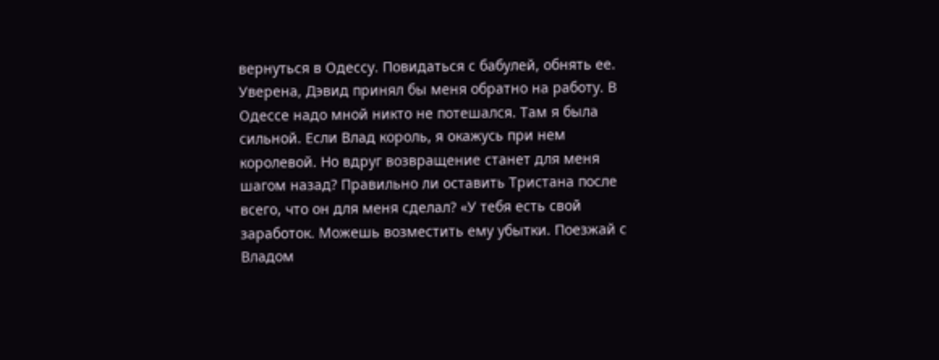вернуться в Одессу. Повидаться с бабулей, обнять ее. Уверена, Дэвид принял бы меня обратно на работу. В Одессе надо мной никто не потешался. Там я была сильной. Если Влад король, я окажусь при нем королевой. Но вдруг возвращение станет для меня шагом назад? Правильно ли оставить Тристана после всего, что он для меня сделал? «У тебя есть свой заработок. Можешь возместить ему убытки. Поезжай с Владом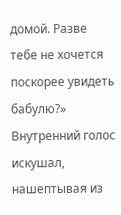домой. Разве тебе не хочется поскорее увидеть бабулю?» Внутренний голос искушал, нашептывая из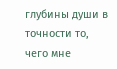глубины души в точности то, чего мне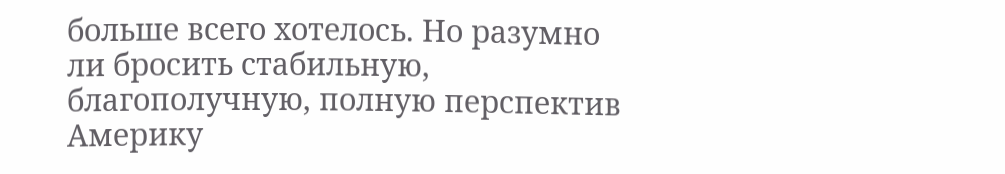больше всего хотелось. Но разумно ли бросить стабильную, благополучную, полную перспектив Америку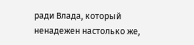ради Влада, который ненадежен настолько же,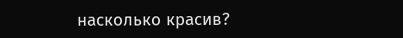насколько красив?